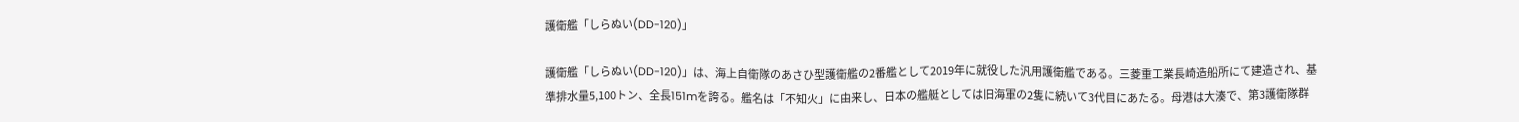護衛艦「しらぬい(DD-120)」

護衛艦「しらぬい(DD-120)」は、海上自衛隊のあさひ型護衛艦の2番艦として2019年に就役した汎用護衛艦である。三菱重工業長崎造船所にて建造され、基準排水量5,100トン、全長151mを誇る。艦名は「不知火」に由来し、日本の艦艇としては旧海軍の2隻に続いて3代目にあたる。母港は大湊で、第3護衛隊群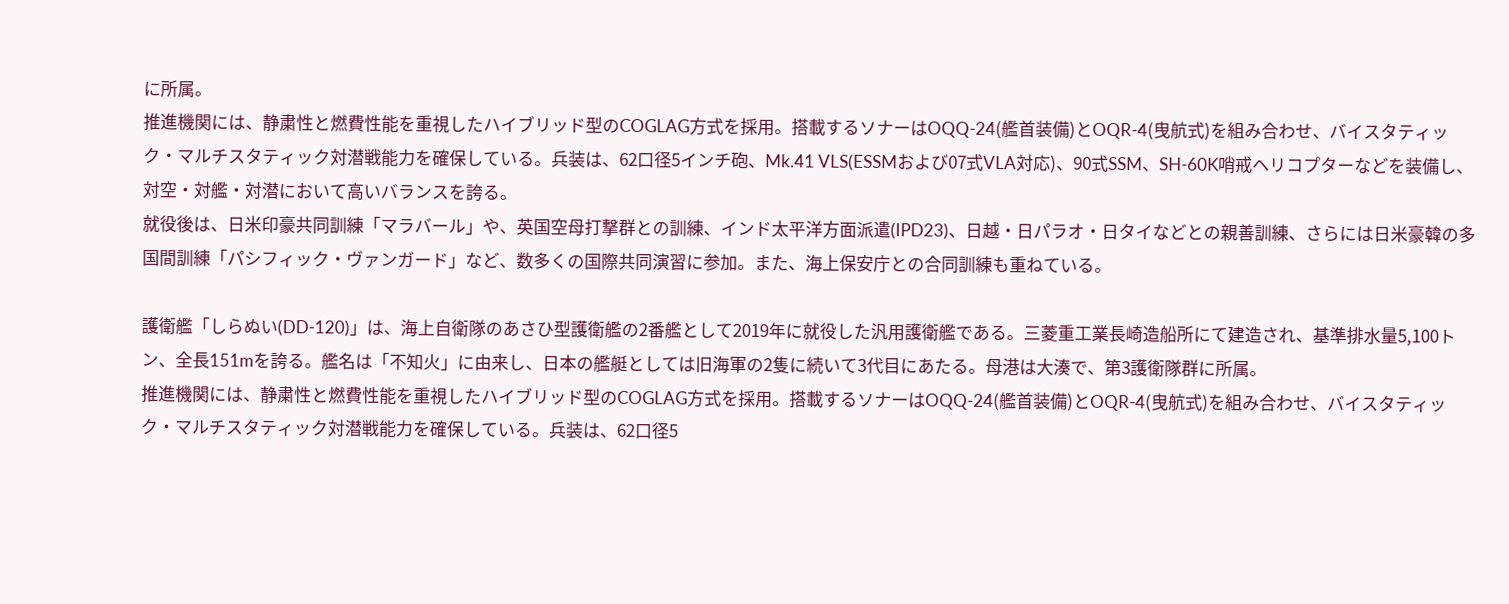に所属。
推進機関には、静粛性と燃費性能を重視したハイブリッド型のCOGLAG方式を採用。搭載するソナーはOQQ-24(艦首装備)とOQR-4(曳航式)を組み合わせ、バイスタティック・マルチスタティック対潜戦能力を確保している。兵装は、62口径5インチ砲、Mk.41 VLS(ESSMおよび07式VLA対応)、90式SSM、SH-60K哨戒ヘリコプターなどを装備し、対空・対艦・対潜において高いバランスを誇る。
就役後は、日米印豪共同訓練「マラバール」や、英国空母打撃群との訓練、インド太平洋方面派遣(IPD23)、日越・日パラオ・日タイなどとの親善訓練、さらには日米豪韓の多国間訓練「パシフィック・ヴァンガード」など、数多くの国際共同演習に参加。また、海上保安庁との合同訓練も重ねている。

護衛艦「しらぬい(DD-120)」は、海上自衛隊のあさひ型護衛艦の2番艦として2019年に就役した汎用護衛艦である。三菱重工業長崎造船所にて建造され、基準排水量5,100トン、全長151mを誇る。艦名は「不知火」に由来し、日本の艦艇としては旧海軍の2隻に続いて3代目にあたる。母港は大湊で、第3護衛隊群に所属。
推進機関には、静粛性と燃費性能を重視したハイブリッド型のCOGLAG方式を採用。搭載するソナーはOQQ-24(艦首装備)とOQR-4(曳航式)を組み合わせ、バイスタティック・マルチスタティック対潜戦能力を確保している。兵装は、62口径5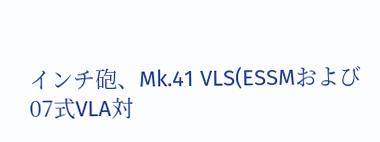インチ砲、Mk.41 VLS(ESSMおよび07式VLA対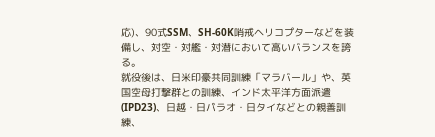応)、90式SSM、SH-60K哨戒ヘリコプターなどを装備し、対空・対艦・対潜において高いバランスを誇る。
就役後は、日米印豪共同訓練「マラバール」や、英国空母打撃群との訓練、インド太平洋方面派遣(IPD23)、日越・日パラオ・日タイなどとの親善訓練、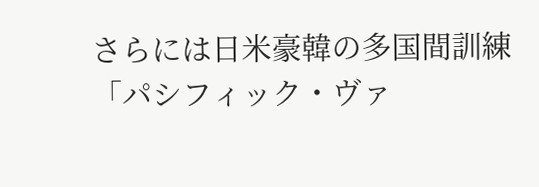さらには日米豪韓の多国間訓練「パシフィック・ヴァ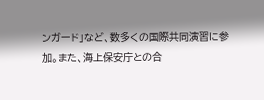ンガード」など、数多くの国際共同演習に参加。また、海上保安庁との合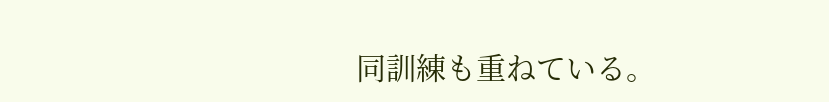同訓練も重ねている。